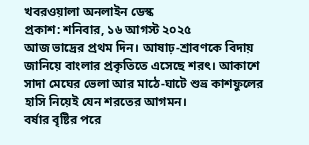খবরওয়ালা অনলাইন ডেস্ক
প্রকাশ: শনিবার, ১৬ আগস্ট ২০২৫
আজ ভাদ্রের প্রথম দিন। আষাঢ়-শ্রাবণকে বিদায় জানিয়ে বাংলার প্রকৃতিতে এসেছে শরৎ। আকাশে সাদা মেঘের ভেলা আর মাঠে-ঘাটে শুভ্র কাশফুলের হাসি নিয়েই যেন শরতের আগমন।
বর্ষার বৃষ্টির পরে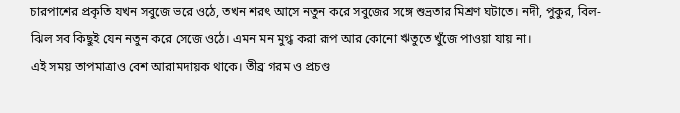চারপাশের প্রকৃতি যখন সবুজে ভরে ওঠে, তখন শরৎ আসে নতুন করে সবুজের সঙ্গে শুভ্রতার মিশ্রণ ঘটাতে। নদী, পুকুর, বিল-ঝিল সব কিছুই যেন নতুন করে সেজে ওঠে। এমন মন মুগ্ধ করা রূপ আর কোনো ঋতুতে খুঁজে পাওয়া যায় না।
এই সময় তাপমাত্রাও বেশ আরামদায়ক থাকে। তীব্র গরম ও প্রচণ্ড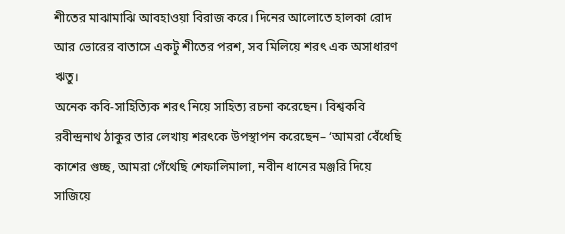শীতের মাঝামাঝি আবহাওয়া বিরাজ করে। দিনের আলোতে হালকা রোদ আর ভোরের বাতাসে একটু শীতের পরশ, সব মিলিয়ে শরৎ এক অসাধারণ ঋতু।
অনেক কবি-সাহিত্যিক শরৎ নিয়ে সাহিত্য রচনা করেছেন। বিশ্বকবি রবীন্দ্রনাথ ঠাকুর তার লেখায় শরৎকে উপস্থাপন করেছেন– ‘আমরা বেঁধেছি কাশের গুচ্ছ, আমরা গেঁথেছি শেফালিমালা, নবীন ধানের মঞ্জরি দিয়ে সাজিয়ে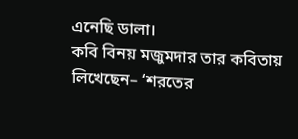এনেছি ডালা।
কবি বিনয় মজুমদার তার কবিতায় লিখেছেন– ‘শরতের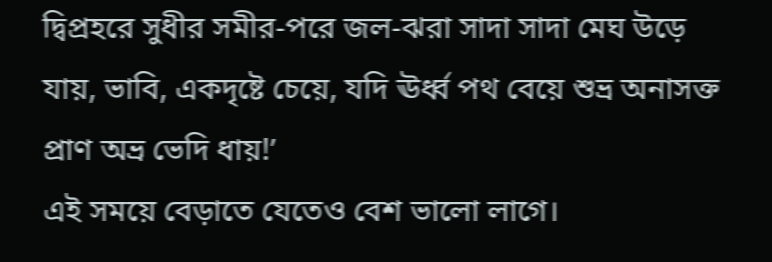দ্বিপ্রহরে সুধীর সমীর-পরে জল-ঝরা সাদা সাদা মেঘ উড়ে যায়, ভাবি, একদৃষ্টে চেয়ে, যদি ঊর্ধ্ব পথ বেয়ে শুভ্র অনাসক্ত প্রাণ অভ্র ভেদি ধায়!’
এই সময়ে বেড়াতে যেতেও বেশ ভালো লাগে।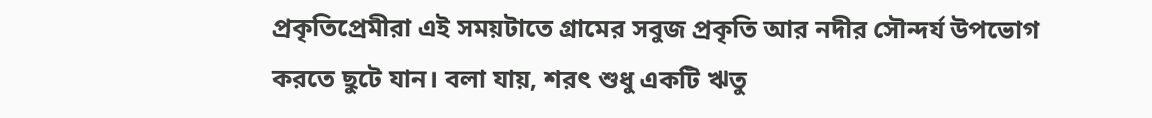প্রকৃতিপ্রেমীরা এই সময়টাতে গ্রামের সবুজ প্রকৃতি আর নদীর সৌন্দর্য উপভোগ করতে ছুটে যান। বলা যায়, শরৎ শুধু একটি ঋতু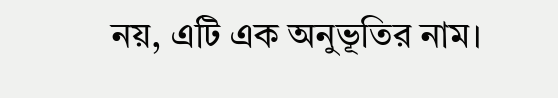নয়, এটি এক অনুভূতির নাম।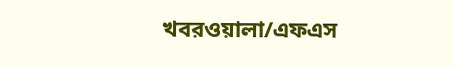খবরওয়ালা/এফএস